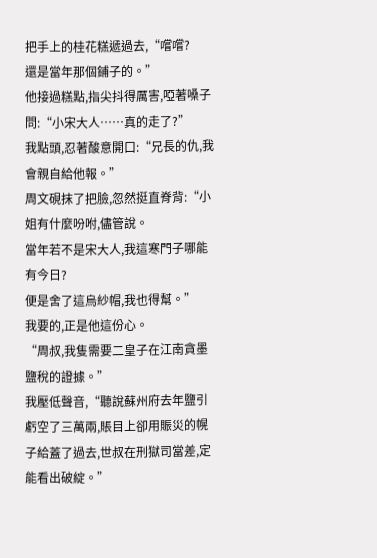把手上的桂花糕遞過去,“嚐嚐?
還是當年那個鋪子的。”
他接過糕點,指尖抖得厲害,啞著嗓子問:“小宋大人……真的走了?”
我點頭,忍著酸意開口:“兄長的仇,我會親自給他報。”
周文硯抹了把臉,忽然挺直脊背:“小姐有什麼吩咐,儘管說。
當年若不是宋大人,我這寒門子哪能有今日?
便是舍了這烏紗帽,我也得幫。”
我要的,正是他這份心。
“周叔,我隻需要二皇子在江南貪墨鹽稅的證據。”
我壓低聲音,“聽說蘇州府去年鹽引虧空了三萬兩,賬目上卻用賑災的幌子給蓋了過去,世叔在刑獄司當差,定能看出破綻。”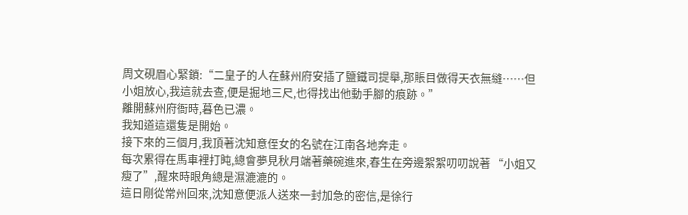周文硯眉心緊鎖:“二皇子的人在蘇州府安插了鹽鐵司提舉,那賬目做得天衣無縫……但小姐放心,我這就去查,便是掘地三尺,也得找出他動手腳的痕跡。”
離開蘇州府衙時,暮色已濃。
我知道這還隻是開始。
接下來的三個月,我頂著沈知意侄女的名號在江南各地奔走。
每次累得在馬車裡打盹,總會夢見秋月端著藥碗進來,春生在旁邊絮絮叨叨說著 “小姐又瘦了”,醒來時眼角總是濕漉漉的。
這日剛從常州回來,沈知意便派人送來一封加急的密信,是徐行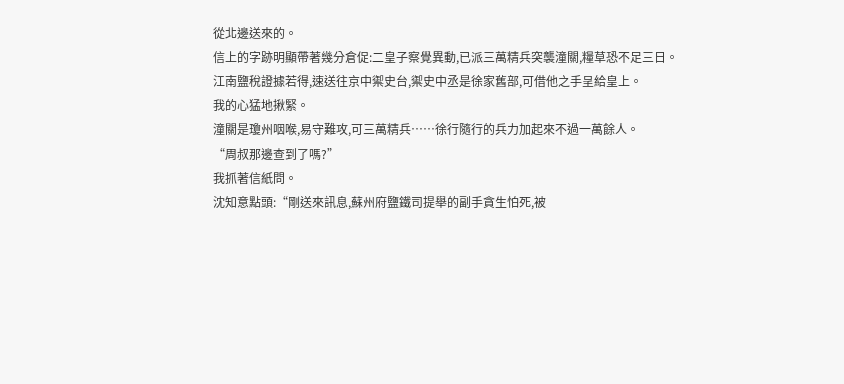從北邊送來的。
信上的字跡明顯帶著幾分倉促:二皇子察覺異動,已派三萬精兵突襲潼關,糧草恐不足三日。
江南鹽稅證據若得,速送往京中禦史台,禦史中丞是徐家舊部,可借他之手呈給皇上。
我的心猛地揪緊。
潼關是瓊州咽喉,易守難攻,可三萬精兵……徐行隨行的兵力加起來不過一萬餘人。
“周叔那邊查到了嗎?”
我抓著信紙問。
沈知意點頭:“剛送來訊息,蘇州府鹽鐵司提舉的副手貪生怕死,被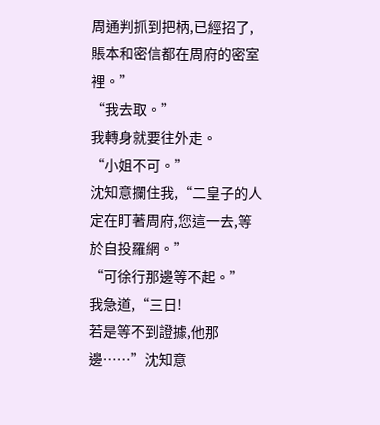周通判抓到把柄,已經招了,賬本和密信都在周府的密室裡。”
“我去取。”
我轉身就要往外走。
“小姐不可。”
沈知意攔住我,“二皇子的人定在盯著周府,您這一去,等於自投羅網。”
“可徐行那邊等不起。”
我急道,“三日!
若是等不到證據,他那邊……”沈知意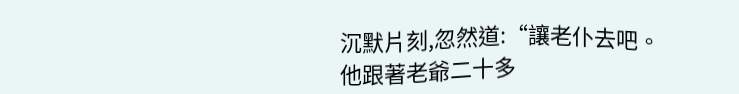沉默片刻,忽然道:“讓老仆去吧。
他跟著老爺二十多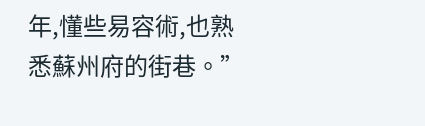年,懂些易容術,也熟悉蘇州府的街巷。”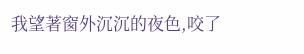我望著窗外沉沉的夜色,咬了